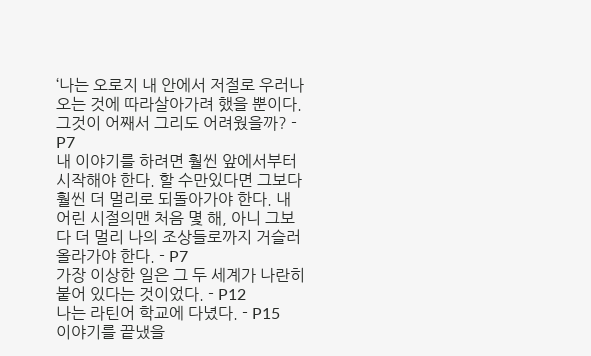‘나는 오로지 내 안에서 저절로 우러나오는 것에 따라살아가려 했을 뿐이다. 그것이 어째서 그리도 어려웠을까? - P7
내 이야기를 하려면 훨씬 앞에서부터 시작해야 한다. 할 수만있다면 그보다 훨씬 더 멀리로 되돌아가야 한다. 내 어린 시절의맨 처음 몇 해, 아니 그보다 더 멀리 나의 조상들로까지 거슬러올라가야 한다. - P7
가장 이상한 일은 그 두 세계가 나란히 붙어 있다는 것이었다. - P12
나는 라틴어 학교에 다녔다. - P15
이야기를 끝냈을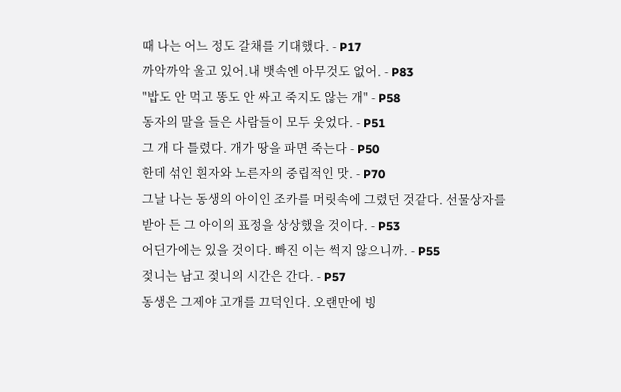때 나는 어느 정도 갈채를 기대했다. - P17
까악까악 울고 있어.내 뱃속엔 아무것도 없어. - P83
"밥도 안 먹고 똥도 안 싸고 죽지도 않는 개" - P58
동자의 말을 들은 사람들이 모두 웃었다. - P51
그 개 다 틀렸다. 개가 땅을 파면 죽는다 - P50
한데 섞인 흰자와 노른자의 중립적인 맛. - P70
그날 나는 동생의 아이인 조카를 머릿속에 그렸던 것같다. 선물상자를 받아 든 그 아이의 표정을 상상했을 것이다. - P53
어딘가에는 있을 것이다. 빠진 이는 썩지 않으니까. - P55
젖니는 남고 젖니의 시간은 간다. - P57
동생은 그제야 고개를 끄덕인다. 오랜만에 빙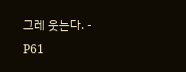그레 웃는다. - P61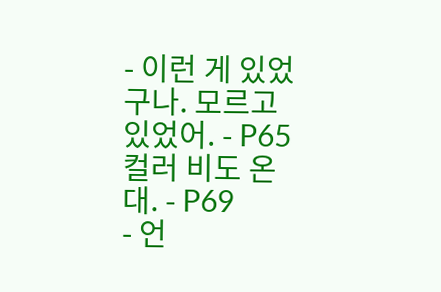- 이런 게 있었구나. 모르고 있었어. - P65
컬러 비도 온대. - P69
- 언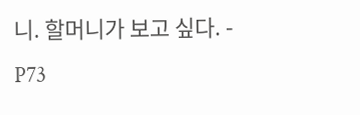니. 할머니가 보고 싶다. - P73